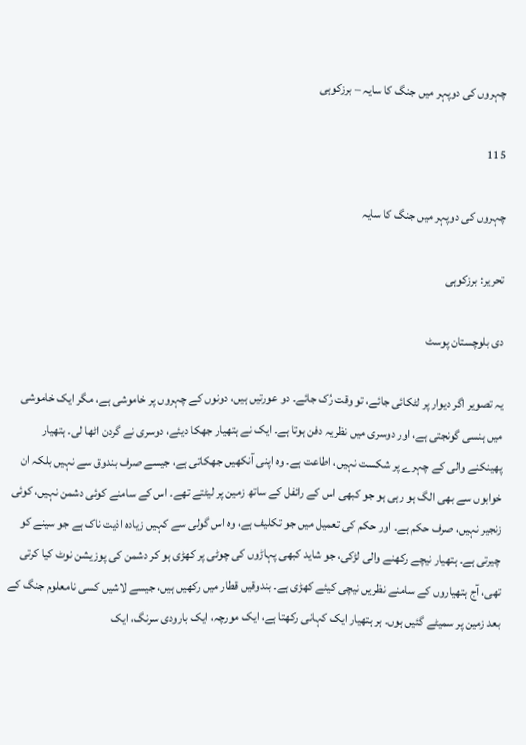چہروں کی دوپہر میں جنگ کا سایہ – برزکوہی

115

چہروں کی دوپہر میں جنگ کا سایہ

تحریر: برزکوہی

دی بلوچستان پوسٹ

یہ تصویر اگر دیوار پر لٹکائی جائے، تو وقت رُک جائے۔ دو عورتیں ہیں، دونوں کے چہروں پر خاموشی ہے، مگر ایک خاموشی میں ہنسی گونجتی ہے، اور دوسری میں نظریہ دفن ہوتا ہے۔ ایک نے ہتھیار جھکا دیئے، دوسری نے گردن اٹھا لی۔ ہتھیار پھینکنے والی کے چہرے پر شکست نہیں، اطاعت ہے۔ وہ اپنی آنکھیں جھکاتی ہے، جیسے صرف بندوق سے نہیں بلکہ ان خوابوں سے بھی الگ ہو رہی ہو جو کبھی اس کے رائفل کے ساتھ زمین پر لیٹتے تھے۔ اس کے سامنے کوئی دشمن نہیں، کوئی زنجیر نہیں، صرف حکم ہے۔ اور حکم کی تعمیل میں جو تکلیف ہے، وہ اس گولی سے کہیں زیادہ اذیت ناک ہے جو سینے کو چیرتی ہے۔ ہتھیار نیچے رکھنے والی لڑکی، جو شاید کبھی پہاڑوں کی چوٹی پر کھڑی ہو کر دشمن کی پوزیشن نوٹ کیا کرتی تھی، آج ہتھیاروں کے سامنے نظریں نیچی کیئے کھڑی ہے۔ بندوقیں قطار میں رکھیں ہیں، جیسے لاشیں کسی نامعلوم جنگ کے بعد زمین پر سمیٹے گئیں ہوں۔ ہر ہتھیار ایک کہانی رکھتا ہے، ایک مورچہ، ایک بارودی سرنگ، ایک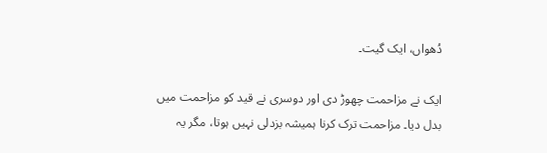دُھواں، ایک گیت۔

ایک نے مزاحمت چھوڑ دی اور دوسری نے قید کو مزاحمت میں بدل دیا۔ مزاحمت ترک کرنا ہمیشہ بزدلی نہیں ہوتا، مگر یہ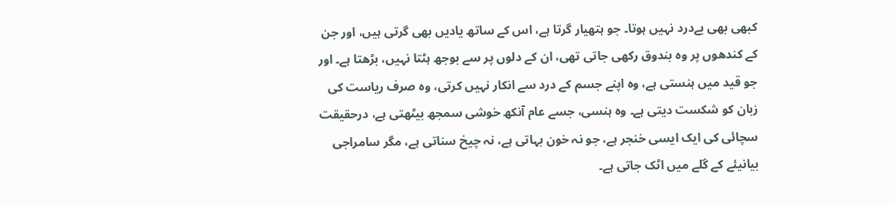کبھی بھی بےدرد نہیں ہوتا۔ جو ہتھیار گرتا ہے، اس کے ساتھ یادیں بھی گرتی ہیں، اور جن کے کندھوں پر وہ بندوق رکھی جاتی تھی، ان کے دلوں پر سے بوجھ ہٹتا نہیں، بڑھتا ہے۔ اور جو قید میں ہنستی ہے، وہ اپنے جسم کے درد سے انکار نہیں کرتی، وہ صرف ریاست کی زبان کو شکست دیتی ہے۔ وہ ہنسی، جسے عام آنکھ خوشی سمجھ بیٹھتی ہے، درحقیقت سچائی کی ایک ایسی خنجر ہے، جو نہ خون بہاتی ہے، نہ چیخ سناتی ہے، مگر سامراجی بیانیئے کے گلے میں اٹک جاتی ہے۔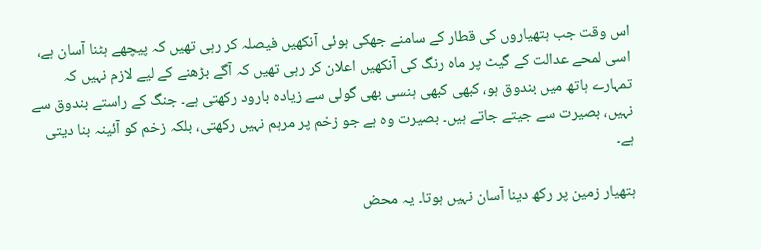اس وقت جب ہتھیاروں کی قطار کے سامنے جھکی ہوئی آنکھیں فیصلہ کر رہی تھیں کہ پیچھے ہٹنا آسان ہے، اسی لمحے عدالت کے گیٹ پر ماہ رنگ کی آنکھیں اعلان کر رہی تھیں کہ آگے بڑھنے کے لیے لازم نہیں کہ تمہارے ہاتھ میں بندوق ہو، کبھی کبھی ہنسی بھی گولی سے زیادہ بارود رکھتی ہے۔ جنگ کے راستے بندوق سے نہیں، بصیرت سے جیتے جاتے ہیں۔ بصیرت وہ ہے جو زخم پر مرہم نہیں رکھتی، بلکہ زخم کو آئینہ بنا دیتی ہے۔

ہتھیار زمین پر رکھ دینا آسان نہیں ہوتا۔ یہ محض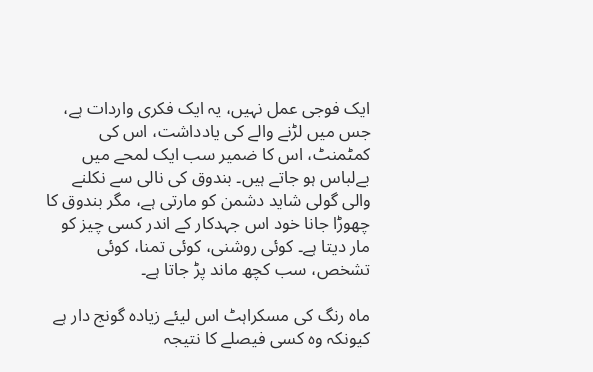ایک فوجی عمل نہیں، یہ ایک فکری واردات ہے، جس میں لڑنے والے کی یادداشت، اس کی کمٹمنٹ، اس کا ضمیر سب ایک لمحے میں بےلباس ہو جاتے ہیں۔ بندوق کی نالی سے نکلنے والی گولی شاید دشمن کو مارتی ہے، مگر بندوق کا چھوڑا جانا خود اس جہدکار کے اندر کسی چیز کو مار دیتا ہے۔ کوئی روشنی، کوئی تمنا، کوئی تشخص، سب کچھ ماند پڑ جاتا ہے۔

ماہ رنگ کی مسکراہٹ اس لیئے زیادہ گونج دار ہے کیونکہ وہ کسی فیصلے کا نتیجہ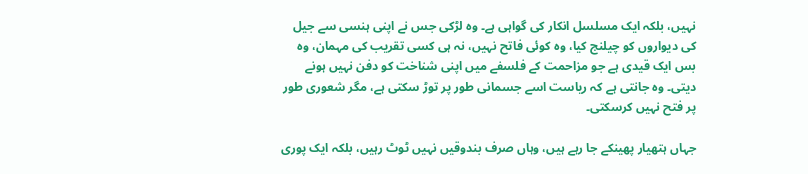نہیں، بلکہ ایک مسلسل انکار کی گواہی ہے۔ وہ لڑکی جس نے اپنی ہنسی سے جیل کی دیواروں کو چیلنج کیا، وہ کوئی فاتح نہیں، نہ ہی کسی تقریب کی مہمان، وہ بس ایک قیدی ہے جو مزاحمت کے فلسفے میں اپنی شناخت کو دفن نہیں ہونے دیتی۔ وہ جانتی ہے کہ ریاست اسے جسمانی طور پر توڑ سکتی ہے، مگر شعوری طور پر فتح نہیں کرسکتی۔

جہاں ہتھیار پھینکے جا رہے ہیں، وہاں صرف بندوقیں نہیں ٹوٹ رہیں، بلکہ ایک پوری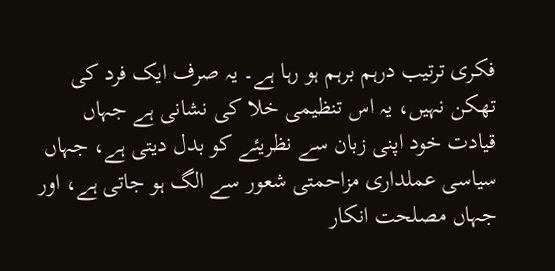فکری ترتیب درہم برہم ہو رہا ہے۔ یہ صرف ایک فرد کی تھکن نہیں، یہ اس تنظیمی خلا کی نشانی ہے جہاں قیادت خود اپنی زبان سے نظریئے کو بدل دیتی ہے، جہاں سیاسی عملداری مزاحمتی شعور سے الگ ہو جاتی ہے، اور جہاں مصلحت انکار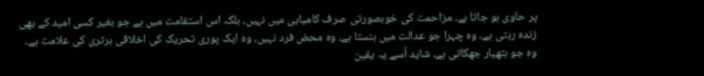پر حاوی ہو جاتا ہے۔ مزاحمت کی خوبصورتی صرف کامیابی میں نہیں، بلکہ اس استقامت میں ہے جو بغیر کسی امید کے بھی زندہ رہتی ہے۔ وہ چہرا جو عدالت میں ہنستا ہے، وہ محض فرد نہیں، وہ ایک پوری تحریک کی اخلاقی برتری کی علامت ہے۔
وہ جو ہتھیار جھکاتی ہے، شاید اُسے یہ یقین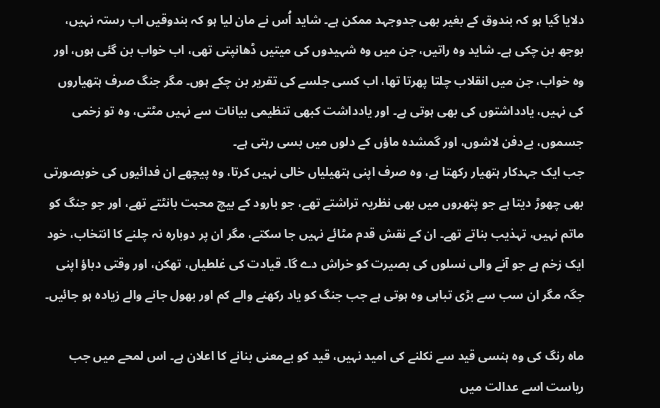دلایا گیا ہو کہ بندوق کے بغیر بھی جدوجہد ممکن ہے۔ شاید اُس نے مان لیا ہو کہ بندوقیں اب رستہ نہیں، بوجھ بن چکی ہے۔ شاید وہ راتیں، جن میں وہ شہیدوں کی میتیں ڈھانپتی تھی، اب خواب بن گئی ہوں، اور وہ خواب، جن میں انقلاب چلتا پھرتا تھا، اب کسی جلسے کی تقریر بن چکے ہوں۔ مگر جنگ صرف ہتھیاروں کی نہیں، یادداشتوں کی بھی ہوتی ہے۔ اور یادداشت کبھی تنظیمی بیانات سے نہیں مٹتی، وہ تو زخمی جسموں، بےدفن لاشوں، اور گمشدہ ماؤں کے دلوں میں بسی رہتی ہے۔
جب ایک جہدکار ہتھیار رکھتا ہے، وہ صرف اپنی ہتھیلیاں خالی نہیں کرتا، وہ پیچھے ان فدائیوں کی خوبصورتی بھی چھوڑ دیتا ہے جو پتھروں میں بھی نظریہ تراشتے تھے، جو بارود کے بیچ محبت بانٹتے تھے، اور جو جنگ کو ماتم نہیں، تہذیب بناتے تھے۔ ان کے نقش قدم مٹائے نہیں جا سکتے، مگر ان پر دوبارہ نہ چلنے کا انتخاب، خود ایک زخم ہے جو آنے والی نسلوں کی بصیرت کو خراش دے گا۔ قیادت کی غلطیاں، تھکن، اور وقتی دباؤ اپنی جگہ مگر ان سب سے بڑی تباہی وہ ہوتی ہے جب جنگ کو یاد رکھنے والے کم اور بھول جانے والے زیادہ ہو جائیں۔

ماہ رنگ کی وہ ہنسی قید سے نکلنے کی امید نہیں، قید کو بےمعنی بنانے کا اعلان ہے۔ اس لمحے میں جب ریاست اسے عدالت میں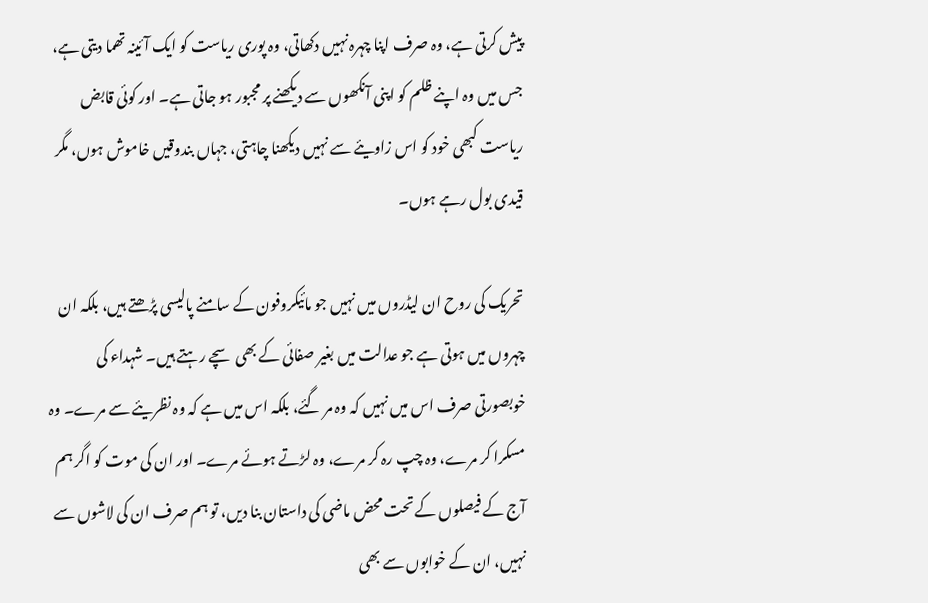پیش کرتی ہے، وہ صرف اپنا چہرہ نہیں دکھاتی، وہ پوری ریاست کو ایک آئینہ تھما دیتی ہے، جس میں وہ اپنے ظلم کو اپنی آنکھوں سے دیکھنے پر مجبور ہو جاتی ہے۔ اور کوئی قابض ریاست کبھی خود کو اس زاویئے سے نہیں دیکھنا چاہتی، جہاں بندوقیں خاموش ہوں، مگر قیدی بول رہے ہوں۔

تحریک کی روح ان لیڈروں میں نہیں جو مائیکروفون کے سامنے پالیسی پڑھتے ہیں، بلکہ ان چہروں میں ہوتی ہے جو عدالت میں بغیر صفائی کے بھی سچے رہتے ہیں۔ شہداء کی خوبصورتی صرف اس میں نہیں کہ وہ مر گئے، بلکہ اس میں ہے کہ وہ نظریئے سے مرے۔ وہ مسکرا کر مرے، وہ چپ رہ کر مرے، وہ لڑتے ہوئے مرے۔ اور ان کی موت کو اگر ہم آج کے فیصلوں کے تحت محض ماضی کی داستان بنا دیں، تو ہم صرف ان کی لاشوں سے نہیں، ان کے خوابوں سے بھی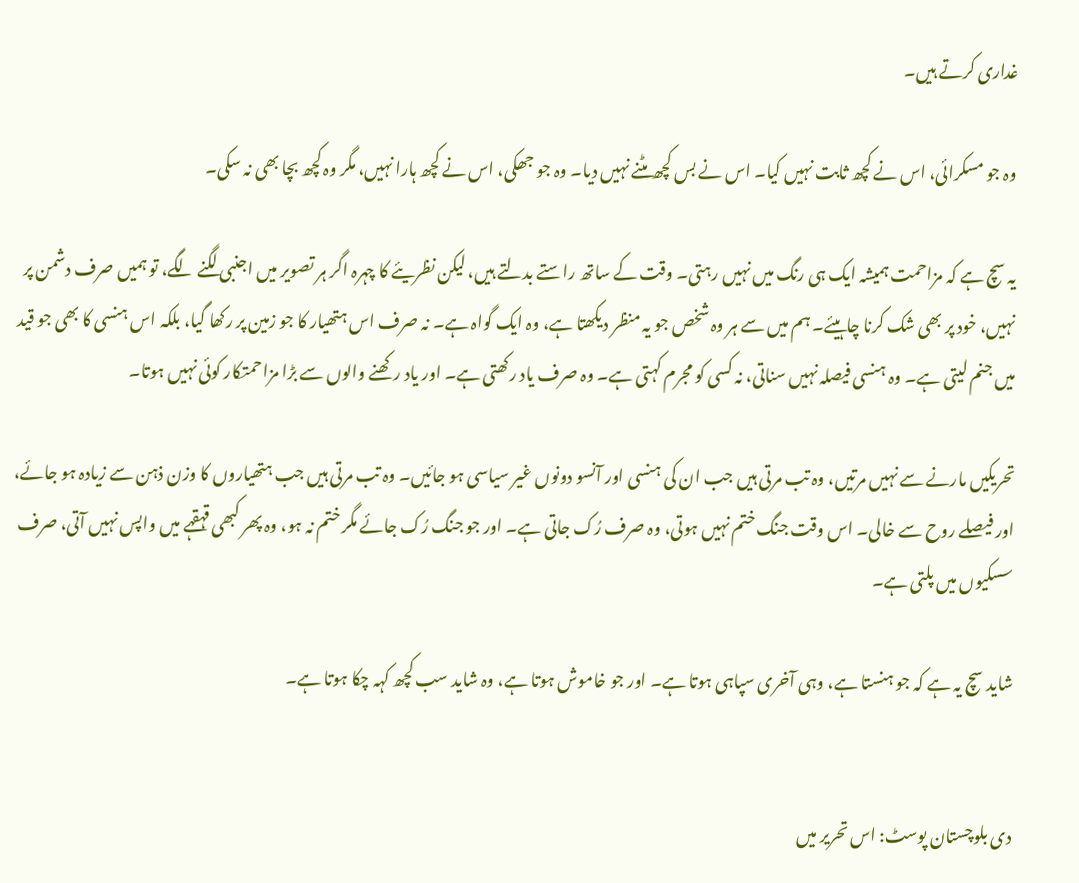غداری کرتے ہیں۔

وہ جو مسکرائی، اس نے کچھ ثابت نہیں کیا۔ اس نے بس کچھ مٹنے نہیں دیا۔ وہ جو جھکی، اس نے کچھ ہارا نہیں، مگر وہ کچھ بچا بھی نہ سکی۔

یہ سچ ہے کہ مزاحمت ہمیشہ ایک ہی رنگ میں نہیں رہتی۔ وقت کے ساتھ راستے بدلتے ہیں، لیکن نظریئے کا چہرہ اگر ہر تصویر میں اجنبی لگنے لگے، تو ہمیں صرف دشمن پر نہیں، خود پر بھی شک کرنا چاہیئے۔ ہم میں سے ہر وہ شخص جو یہ منظر دیکھتا ہے، وہ ایک گواہ ہے۔ نہ صرف اس ہتھیار کا جو زمین پر رکھا گیا، بلکہ اس ہنسی کا بھی جو قید میں جنم لیتی ہے۔ وہ ہنسی فیصلہ نہیں سناتی، نہ کسی کو مجرم کہتی ہے۔ وہ صرف یاد رکھتی ہے۔ اور یاد رکھنے والوں سے بڑا مزاحمتکار کوئی نہیں ہوتا۔

تحریکیں مارنے سے نہیں مرتیں، وہ تب مرتی ہیں جب ان کی ہنسی اور آنسو دونوں غیر سیاسی ہو جائیں۔ وہ تب مرتی ہیں جب ہتھیاروں کا وزن ذہن سے زیادہ ہو جائے، اور فیصلے روح سے خالی۔ اس وقت جنگ ختم نہیں ہوتی، وہ صرف رُک جاتی ہے۔ اور جو جنگ رُک جائے مگر ختم نہ ہو، وہ پھر کبھی قہقہے میں واپس نہیں آتی، صرف سسکیوں میں پلتی ہے۔

شاید سچ یہ ہے کہ جو ہنستا ہے، وہی آخری سپاہی ہوتا ہے۔ اور جو خاموش ہوتا ہے، وہ شاید سب کچھ کہہ چکا ہوتا ہے۔


دی بلوچستان پوسٹ: اس تحریر میں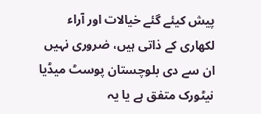پیش کیئے گئے خیالات اور آراء لکھاری کے ذاتی ہیں، ضروری نہیں ان سے دی بلوچستان پوسٹ میڈیا نیٹورک متفق ہے یا یہ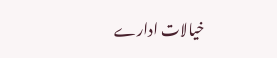خیالات ادارے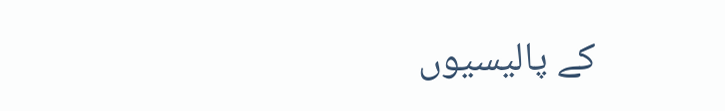کے پالیسیوں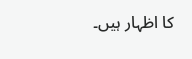کا اظہار ہیں۔